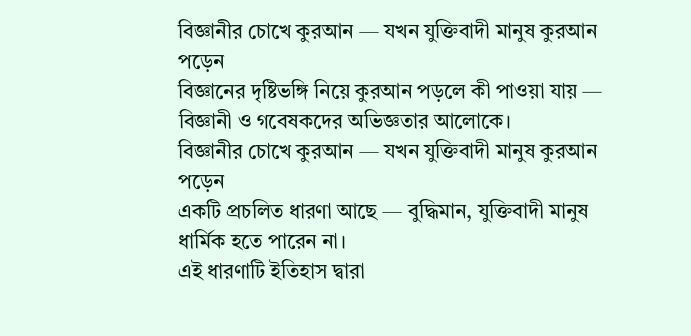বিজ্ঞানীর চোখে কুরআন — যখন যুক্তিবাদী মানুষ কুরআন পড়েন
বিজ্ঞানের দৃষ্টিভঙ্গি নিয়ে কুরআন পড়লে কী পাওয়া যায় — বিজ্ঞানী ও গবেষকদের অভিজ্ঞতার আলোকে।
বিজ্ঞানীর চোখে কুরআন — যখন যুক্তিবাদী মানুষ কুরআন পড়েন
একটি প্রচলিত ধারণা আছে — বুদ্ধিমান, যুক্তিবাদী মানুষ ধার্মিক হতে পারেন না।
এই ধারণাটি ইতিহাস দ্বারা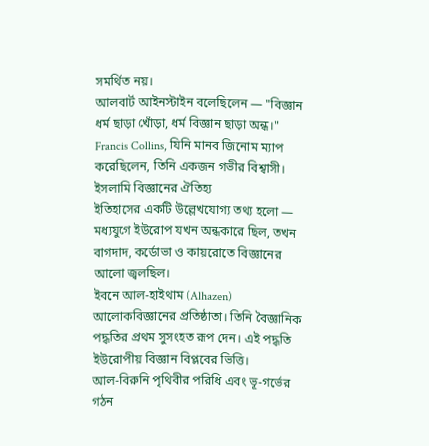সমর্থিত নয়।
আলবার্ট আইনস্টাইন বলেছিলেন — "বিজ্ঞান ধর্ম ছাড়া খোঁড়া, ধর্ম বিজ্ঞান ছাড়া অন্ধ।" Francis Collins, যিনি মানব জিনোম ম্যাপ করেছিলেন, তিনি একজন গভীর বিশ্বাসী।
ইসলামি বিজ্ঞানের ঐতিহ্য
ইতিহাসের একটি উল্লেখযোগ্য তথ্য হলো — মধ্যযুগে ইউরোপ যখন অন্ধকারে ছিল, তখন বাগদাদ, কর্ডোভা ও কায়রোতে বিজ্ঞানের আলো জ্বলছিল।
ইবনে আল-হাইথাম (Alhazen) আলোকবিজ্ঞানের প্রতিষ্ঠাতা। তিনি বৈজ্ঞানিক পদ্ধতির প্রথম সুসংহত রূপ দেন। এই পদ্ধতি ইউরোপীয় বিজ্ঞান বিপ্লবের ভিত্তি।
আল-বিরুনি পৃথিবীর পরিধি এবং ভূ-গর্ভের গঠন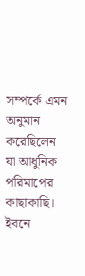সম্পর্কে এমন অনুমান করেছিলেন যা আধুনিক পরিমাপের কাছাকাছি।
ইবনে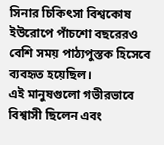সিনার চিকিৎসা বিশ্বকোষ ইউরোপে পাঁচশো বছরেরও বেশি সময় পাঠ্যপুস্তক হিসেবে ব্যবহৃত হয়েছিল।
এই মানুষগুলো গভীরভাবে বিশ্বাসী ছিলেন এবং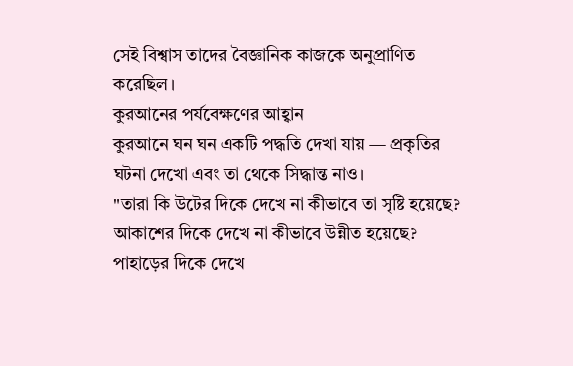সেই বিশ্বাস তাদের বৈজ্ঞানিক কাজকে অনুপ্রাণিত করেছিল।
কুরআনের পর্যবেক্ষণের আহ্বান
কুরআনে ঘন ঘন একটি পদ্ধতি দেখা যায় — প্রকৃতির ঘটনা দেখো এবং তা থেকে সিদ্ধান্ত নাও।
"তারা কি উটের দিকে দেখে না কীভাবে তা সৃষ্টি হয়েছে? আকাশের দিকে দেখে না কীভাবে উন্নীত হয়েছে? পাহাড়ের দিকে দেখে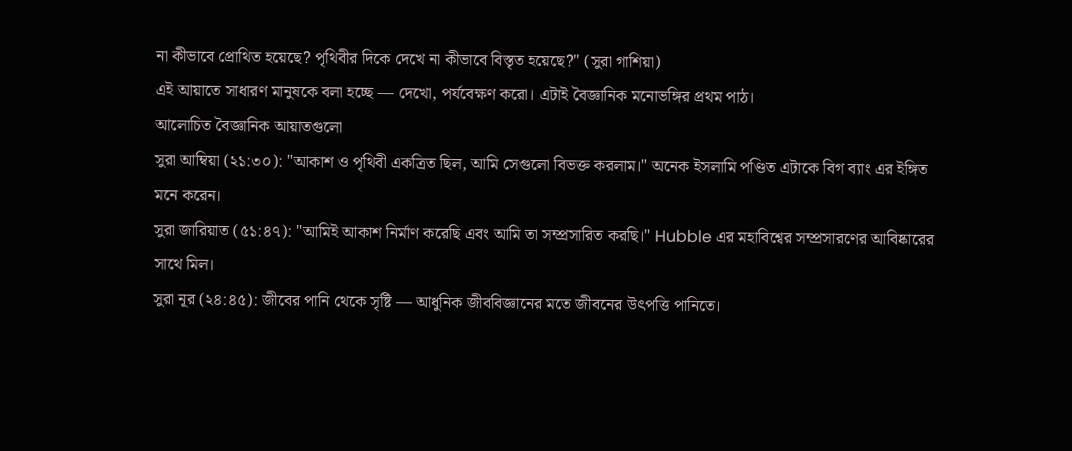না কীভাবে প্রোথিত হয়েছে? পৃথিবীর দিকে দেখে না কীভাবে বিস্তৃত হয়েছে?" (সুরা গাশিয়া)
এই আয়াতে সাধারণ মানুষকে বলা হচ্ছে — দেখো, পর্যবেক্ষণ করো। এটাই বৈজ্ঞানিক মনোভঙ্গির প্রথম পাঠ।
আলোচিত বৈজ্ঞানিক আয়াতগুলো
সুরা আম্বিয়া (২১:৩০): "আকাশ ও পৃথিবী একত্রিত ছিল, আমি সেগুলো বিভক্ত করলাম।" অনেক ইসলামি পণ্ডিত এটাকে বিগ ব্যাং এর ইঙ্গিত মনে করেন।
সুরা জারিয়াত (৫১:৪৭): "আমিই আকাশ নির্মাণ করেছি এবং আমি তা সম্প্রসারিত করছি।" Hubble এর মহাবিশ্বের সম্প্রসারণের আবিষ্কারের সাথে মিল।
সুরা নূর (২৪:৪৫): জীবের পানি থেকে সৃষ্টি — আধুনিক জীববিজ্ঞানের মতে জীবনের উৎপত্তি পানিতে।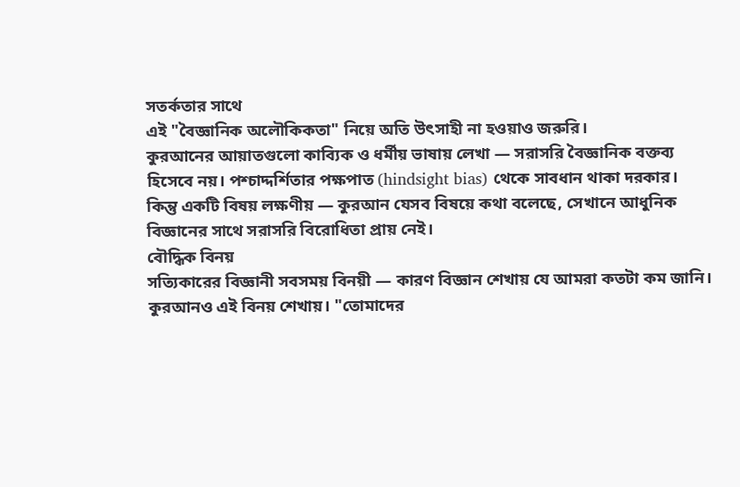সতর্কতার সাথে
এই "বৈজ্ঞানিক অলৌকিকতা" নিয়ে অতি উৎসাহী না হওয়াও জরুরি।
কুরআনের আয়াতগুলো কাব্যিক ও ধর্মীয় ভাষায় লেখা — সরাসরি বৈজ্ঞানিক বক্তব্য হিসেবে নয়। পশ্চাদ্দর্শিতার পক্ষপাত (hindsight bias) থেকে সাবধান থাকা দরকার।
কিন্তু একটি বিষয় লক্ষণীয় — কুরআন যেসব বিষয়ে কথা বলেছে, সেখানে আধুনিক বিজ্ঞানের সাথে সরাসরি বিরোধিতা প্রায় নেই।
বৌদ্ধিক বিনয়
সত্যিকারের বিজ্ঞানী সবসময় বিনয়ী — কারণ বিজ্ঞান শেখায় যে আমরা কতটা কম জানি।
কুরআনও এই বিনয় শেখায়। "তোমাদের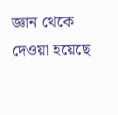জ্ঞান থেকে দেওয়া হয়েছে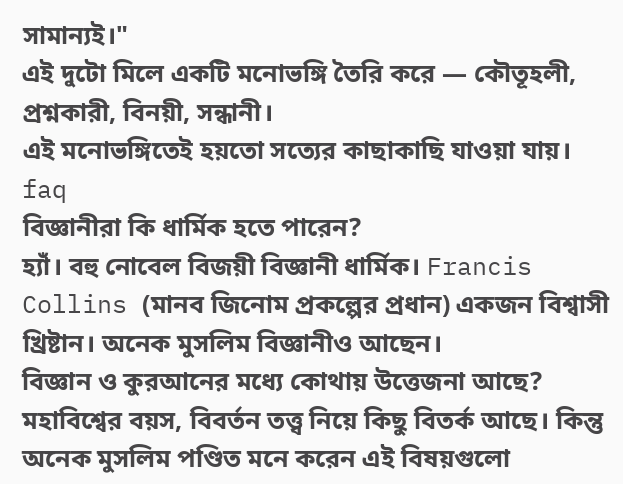সামান্যই।"
এই দুটো মিলে একটি মনোভঙ্গি তৈরি করে — কৌতূহলী, প্রশ্নকারী, বিনয়ী, সন্ধানী।
এই মনোভঙ্গিতেই হয়তো সত্যের কাছাকাছি যাওয়া যায়।
faq
বিজ্ঞানীরা কি ধার্মিক হতে পারেন?
হ্যাঁ। বহু নোবেল বিজয়ী বিজ্ঞানী ধার্মিক। Francis Collins (মানব জিনোম প্রকল্পের প্রধান) একজন বিশ্বাসী খ্রিষ্টান। অনেক মুসলিম বিজ্ঞানীও আছেন।
বিজ্ঞান ও কুরআনের মধ্যে কোথায় উত্তেজনা আছে?
মহাবিশ্বের বয়স, বিবর্তন তত্ত্ব নিয়ে কিছু বিতর্ক আছে। কিন্তু অনেক মুসলিম পণ্ডিত মনে করেন এই বিষয়গুলো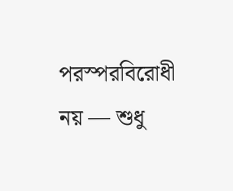পরস্পরবিরোধী নয় — শুধু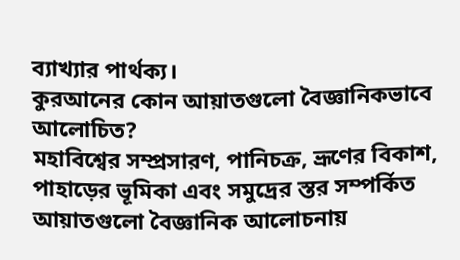ব্যাখ্যার পার্থক্য।
কুরআনের কোন আয়াতগুলো বৈজ্ঞানিকভাবে আলোচিত?
মহাবিশ্বের সম্প্রসারণ, পানিচক্র, ভ্রূণের বিকাশ, পাহাড়ের ভূমিকা এবং সমুদ্রের স্তর সম্পর্কিত আয়াতগুলো বৈজ্ঞানিক আলোচনায়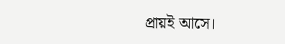প্রায়ই আসে।